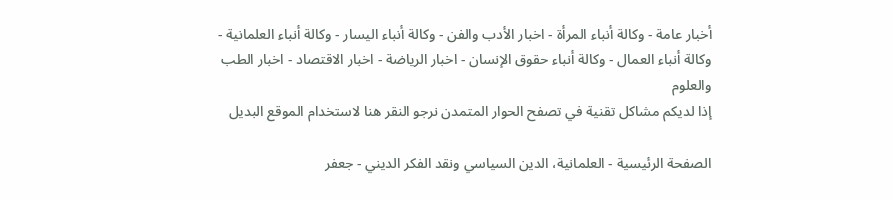أخبار عامة - وكالة أنباء المرأة - اخبار الأدب والفن - وكالة أنباء اليسار - وكالة أنباء العلمانية - وكالة أنباء العمال - وكالة أنباء حقوق الإنسان - اخبار الرياضة - اخبار الاقتصاد - اخبار الطب والعلوم
إذا لديكم مشاكل تقنية في تصفح الحوار المتمدن نرجو النقر هنا لاستخدام الموقع البديل

الصفحة الرئيسية - العلمانية، الدين السياسي ونقد الفكر الديني - جعفر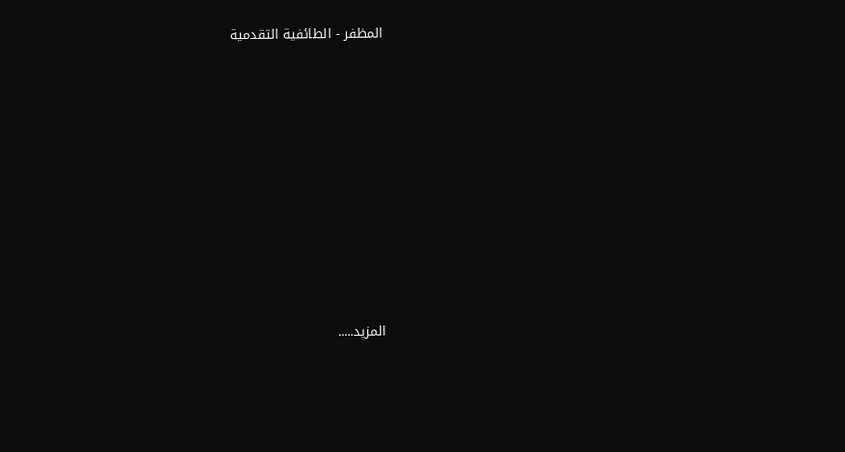المظفر - الطائفية التقدمية














المزيد.....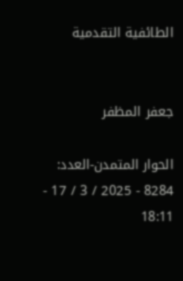الطائفية التقدمية


جعفر المظفر

الحوار المتمدن-العدد: 8284 - 2025 / 3 / 17 - 18:11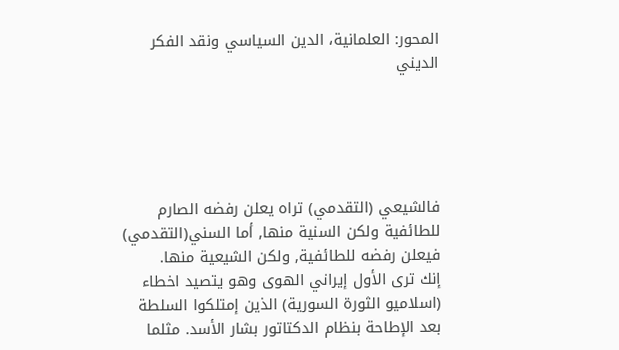المحور: العلمانية، الدين السياسي ونقد الفكر الديني





فالشيعي (التقدمي) تراه يعلن رفضه الصارم للطائفية ولكن السنية منها, أما السني(التقدمي) فيعلن رفضه للطائفية, ولكن الشيعية منها.
إنك ترى الأول إيراني الهوى وهو يتصيد اخطاء (اسلاميو الثورة السورية) الذين إمتلكوا السلطة بعد الإطاحة بنظام الدكتاتور بشار الأسد. مثلما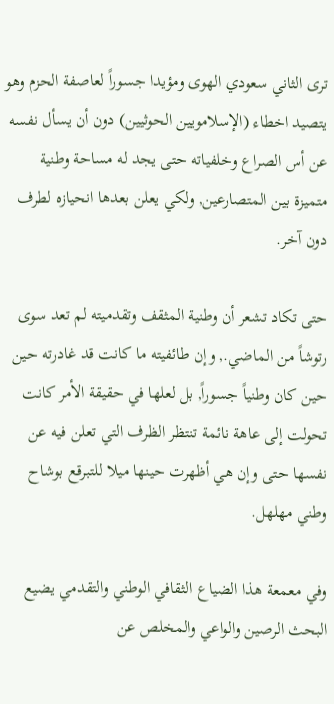ترى الثاني سعودي الهوى ومؤيدا جسوراً لعاصفة الحزم وهو يتصيد اخطاء (الإسلامويين الحوثيين) دون أن يسأل نفسه عن أس الصراع وخلفياته حتى يجد له مساحة وطنية متميزة بين المتصارعين, ولكي يعلن بعدها انحيازه لطرف دون آخر.

حتى تكاد تشعر أن وطنية المثقف وتقدميته لم تعد سوى رتوشاً من الماضي., وإن طائفيته ما كانت قد غادرته حين حين كان وطنياً جسوراً, بل لعلها في حقيقة الأمر كانت تحولت إلى عاهة نائمة تنتظر الظرف التي تعلن فيه عن نفسها حتى وإن هي أظهرت حينها ميلا للتبرقع بوشاح وطني مهلهل.

وفي معمعة هذا الضياع الثقافي الوطني والتقدمي يضيع البحث الرصين والواعي والمخلص عن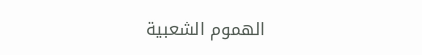الهموم الشعبية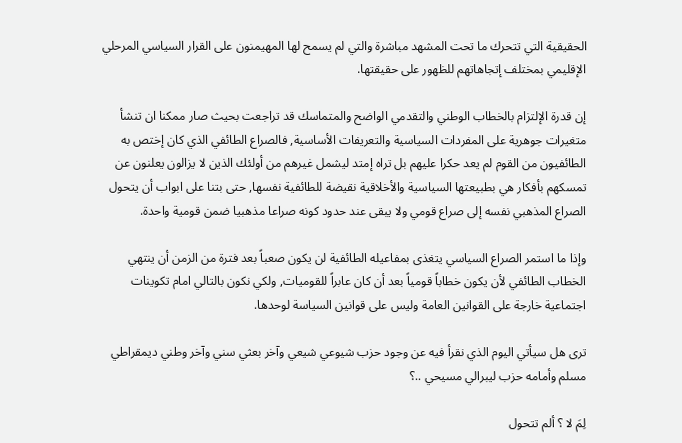الحقيقية التي تتحرك ما تحت المشهد مباشرة والتي لم يسمح لها المهيمنون على القرار السياسي المرحلي الإقليمي بمختلف إتجاهاتهم للظهور على حقيقتها.

إن قدرة الإلتزام بالخطاب الوطني والتقدمي الواضح والمتماسك قد تراجعت بحيث صار ممكنا ان تنشأ متغيرات جوهرية على المفردات السياسية والتعريفات الأساسية, فالصراع الطائفي الذي كان إختص به الطائفيون من القوم لم يعد حكرا عليهم بل تراه إمتد ليشمل غيرهم من أولئك الذين لا يزالون يعلنون عن تمسكهم بأفكار هي بطبيعتها السياسية والأخلاقية نقيضة للطائفية نفسها, حتى بتنا على ابواب أن يتحول الصراع المذهبي نفسه إلى صراع قومي ولا يبقى عند حدود كونه صراعا مذهبيا ضمن قومية واحدة.

وإذا ما استمر الصراع السياسي يتغذى بمفاعيله الطائفية لن يكون صعباً بعد فترة من الزمن أن ينتهي الخطاب الطائفي لأن يكون خطاباً قومياً بعد أن كان عابراً للقوميات, ولكي نكون بالتالي امام تكوينات اجتماعية خارجة على القوانين العامة وليس على قوانين السياسة لوحدها.

ترى هل سيأتي اليوم الذي نقرأ فيه عن وجود حزب شيوعي شيعي وآخر بعثي سني وآخر وطني ديمقراطي مسلم وأمامه حزب ليبرالي مسيحي ..؟

لِمَ لا ؟ ألم تتحول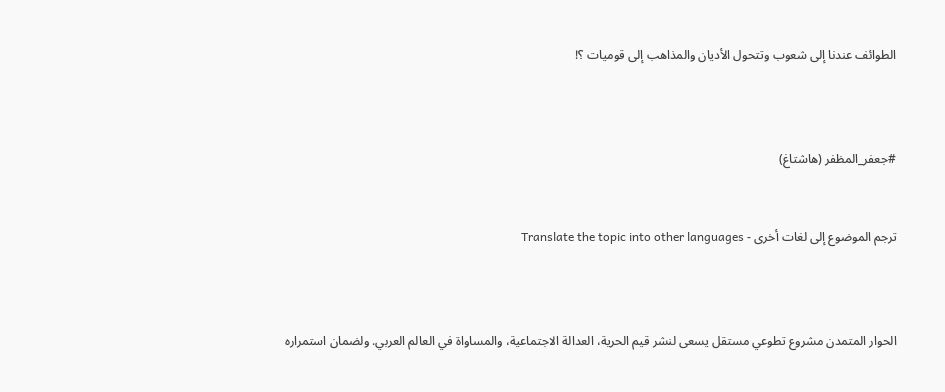الطوائف عندنا إلى شعوب وتتحول الأديان والمذاهب إلى قوميات ؟!



#جعفر_المظفر (هاشتاغ)


ترجم الموضوع إلى لغات أخرى - Translate the topic into other languages



الحوار المتمدن مشروع تطوعي مستقل يسعى لنشر قيم الحرية، العدالة الاجتماعية، والمساواة في العالم العربي. ولضمان استمراره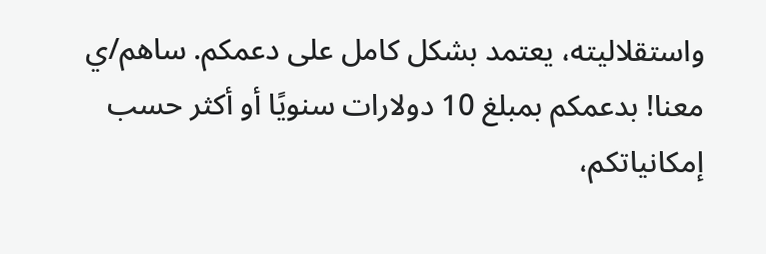واستقلاليته، يعتمد بشكل كامل على دعمكم. ساهم/ي معنا! بدعمكم بمبلغ 10 دولارات سنويًا أو أكثر حسب إمكانياتكم،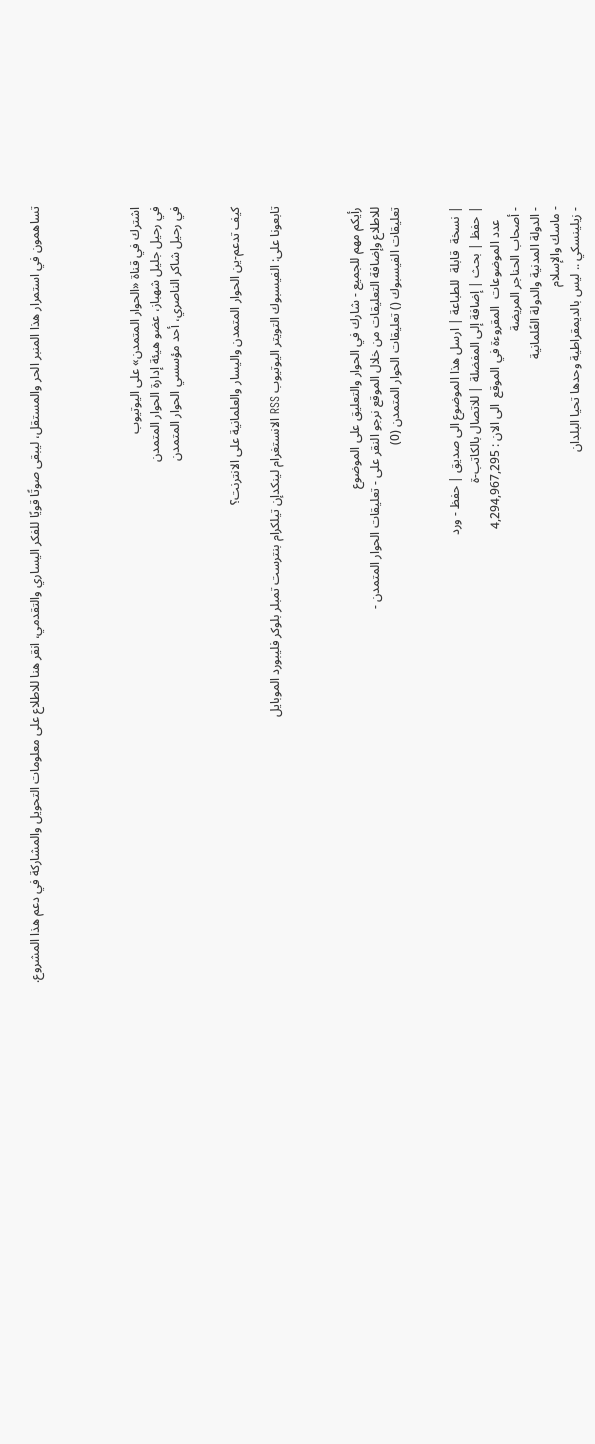تساهمون في استمرار هذا المنبر الحر والمستقل، ليبقى صوتًا قويًا للفكر اليساري والتقدمي، انقر هنا للاطلاع على معلومات التحويل والمشاركة في دعم هذا المشروع.




اشترك في قناة «الحوار المتمدن» على اليوتيوب
في رحيل جليل شهباز، عضو هيئة إدارة الحوار المتمدن
في رحيل شاكر الناصري، أحد مؤسسي الحوار المتمدن


كيف تدعم-ين الحوار المتمدن واليسار والعلمانية على الانترنت؟

تابعونا على: الفيسبوك التويتر اليوتيوب RSS الانستغرام لينكدإن تيلكرام بنترست تمبلر بلوكر فليبورد الموبايل



رأيكم مهم للجميع - شارك في الحوار والتعليق على الموضوع
للاطلاع وإضافة التعليقات من خلال الموقع نرجو النقر على - تعليقات الحوار المتمدن -
تعليقات الفيسبوك () تعليقات الحوار المتمدن (0)


| نسخة  قابلة  للطباعة | ارسل هذا الموضوع الى صديق | حفظ - ورد
| حفظ | بحث | إضافة إلى المفضلة | للاتصال بالكاتب-ة
    عدد الموضوعات  المقروءة في الموقع  الى الان : 4,294,967,295
- أصحاب الحناجر المريضة
- الدولة المدنية والدولة العًلمانية
- ماسك والإسلام
- زيلينسكي .. ليس بالديمقراطية وحدها تحيا البلدان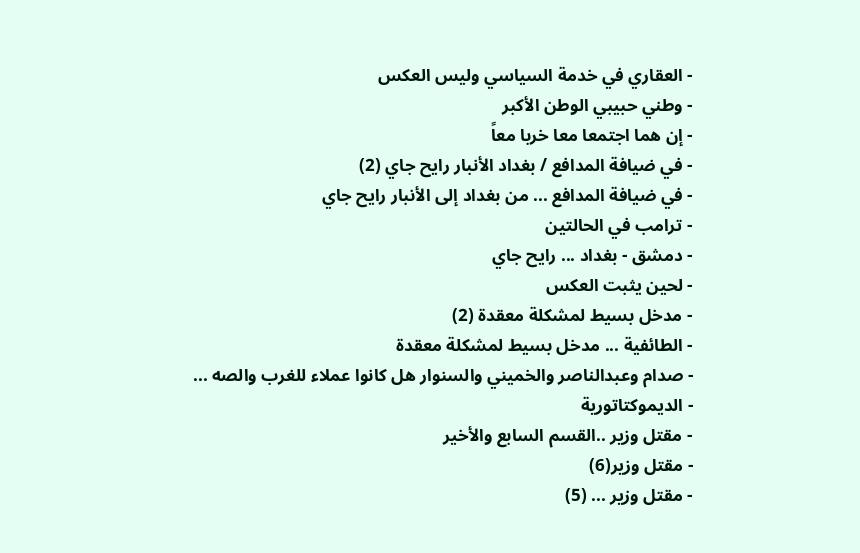- العقاري في خدمة السياسي وليس العكس
- وطني حبيبي الوطن الأكبر
- إن هما اجتمعا معا خربا معاً
- في ضيافة المدافع / بغداد الأنبار رايح جاي (2)
- في ضيافة المدافع ... من بغداد إلى الأنبار رايح جاي
- ترامب في الحالتين
- دمشق - بغداد ... رايح جاي
- لحين يثبت العكس
- مدخل بسيط لمشكلة معقدة (2)
- الطائفية ... مدخل بسيط لمشكلة معقدة
- صدام وعبدالناصر والخميني والسنوار هل كانوا عملاء للغرب والصه ...
- الديموكتاتورية
- مقتل وزير ..القسم السابع والأخير
- مقتل وزير(6)
- مقتل وزير ... (5)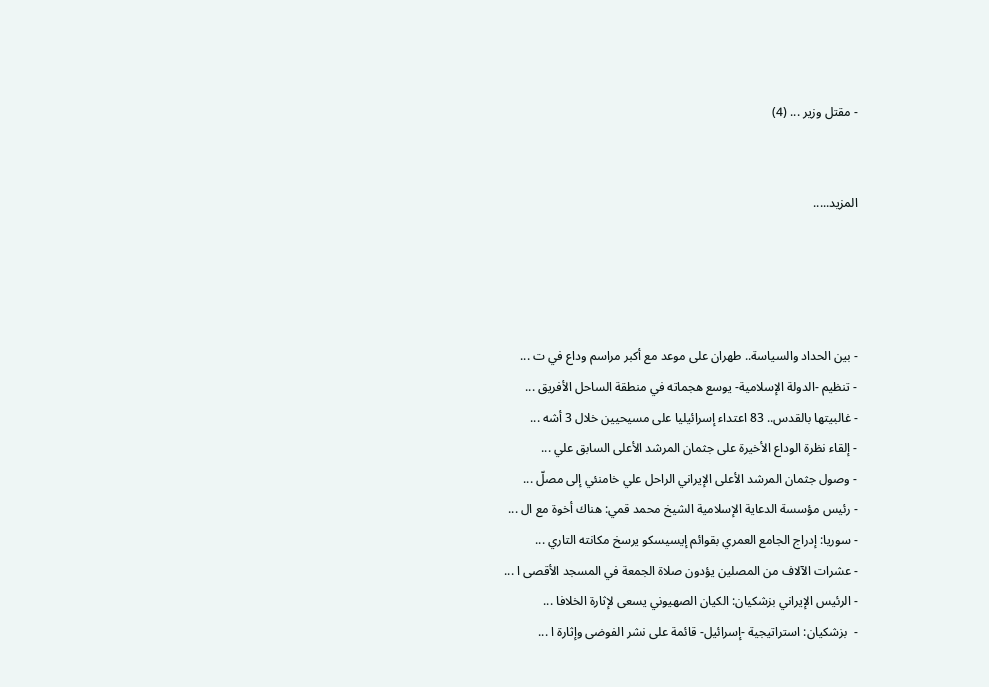- مقتل وزير ... (4)


المزيد.....




- بين الحداد والسياسة.. طهران على موعد مع أكبر مراسم وداع في ت ...
- تنظيم -الدولة الإسلامية- يوسع هجماته في منطقة الساحل الأفريق ...
- غالبيتها بالقدس.. 83 اعتداء إسرائيليا على مسيحيين خلال 3 أشه ...
- إلقاء نظرة الوداع الأخيرة على جثمان المرشد الأعلى السابق علي ...
- وصول جثمان المرشد الأعلى الإيراني الراحل علي خامنئي إلى مصلّ ...
- رئيس مؤسسة الدعاية الإسلامية الشيخ محمد قمي: هناك أخوة مع ال ...
- سوريا: إدراج الجامع العمري بقوائم إيسيسكو يرسخ مكانته التاري ...
- عشرات الآلاف من المصلين يؤدون صلاة الجمعة في المسجد الأقصى ا ...
- الرئيس الإيراني بزشكيان: الكيان الصهيوني يسعى لإثارة الخلافا ...
-  بزشكيان: استراتيجية -إسرائيل- قائمة على نشر الفوضى وإثارة ا ...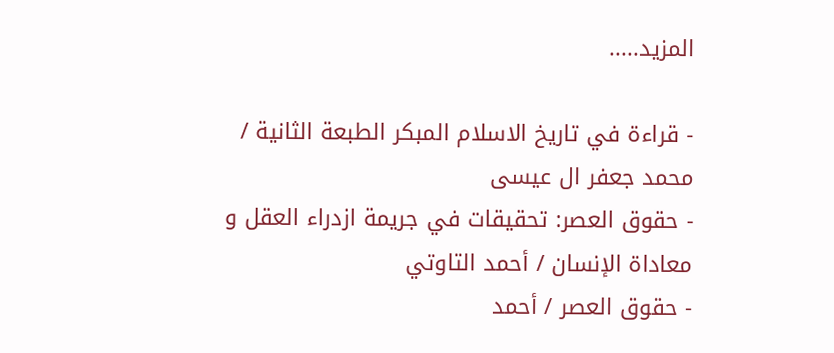المزيد.....

- قراءة في تاريخ الاسلام المبكر الطبعة الثانية / محمد جعفر ال عيسى
- حقوق العصر: تحقيقات في جريمة ازدراء العقل و معاداة الإنسان / أحمد التاوتي
- حقوق العصر / أحمد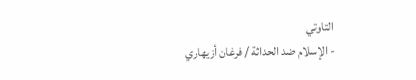التاوتي
- الإسلام ضد الحداثة / فرغان أزيهاري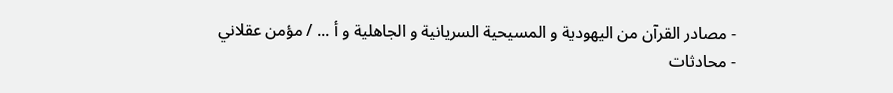- مصادر القرآن من اليهودية و المسيحية السريانية و الجاهلية و أ ... / مؤمن عقلاني
- محادثات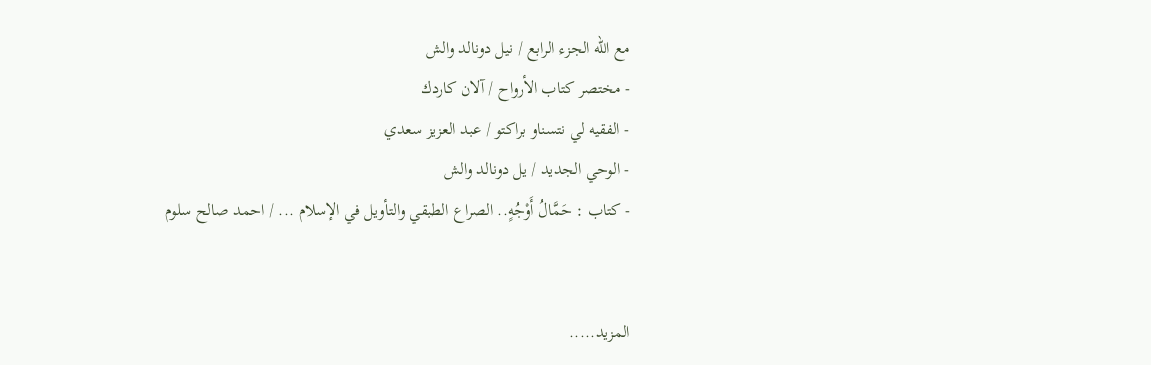مع الله الجزء الرابع / نيل دونالد والش
- مختصر كتاب الأرواح / آلان كاردك
- الفقيه لي نتسناو براكتو / عبد العزيز سعدي
- الوحي الجديد / يل دونالد والش
- كتاب : حَمَّالُ أَوْجُهٍ.. الصراع الطبقي والتأويل في الإسلام ... / احمد صالح سلوم


المزيد.....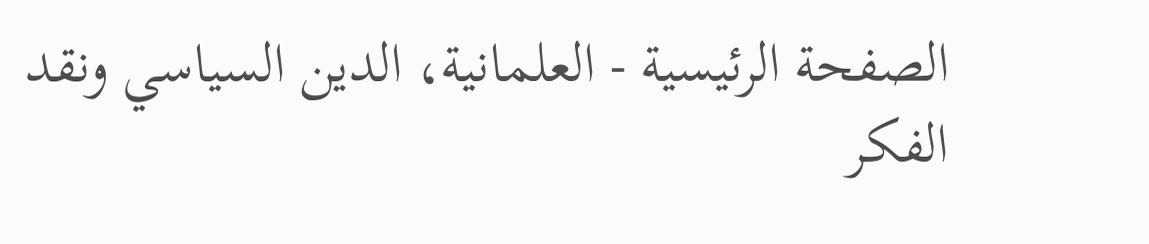الصفحة الرئيسية - العلمانية، الدين السياسي ونقد الفكر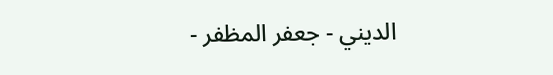الديني - جعفر المظفر -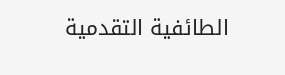الطائفية التقدمية